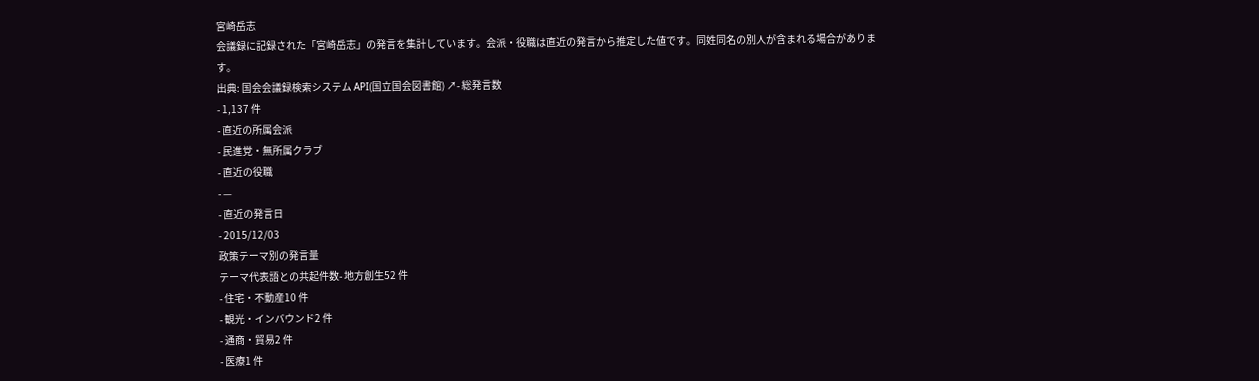宮崎岳志
会議録に記録された「宮崎岳志」の発言を集計しています。会派・役職は直近の発言から推定した値です。同姓同名の別人が含まれる場合があります。
出典: 国会会議録検索システム API(国立国会図書館) ↗- 総発言数
- 1,137 件
- 直近の所属会派
- 民進党・無所属クラブ
- 直近の役職
- —
- 直近の発言日
- 2015/12/03
政策テーマ別の発言量
テーマ代表語との共起件数- 地方創生52 件
- 住宅・不動産10 件
- 観光・インバウンド2 件
- 通商・貿易2 件
- 医療1 件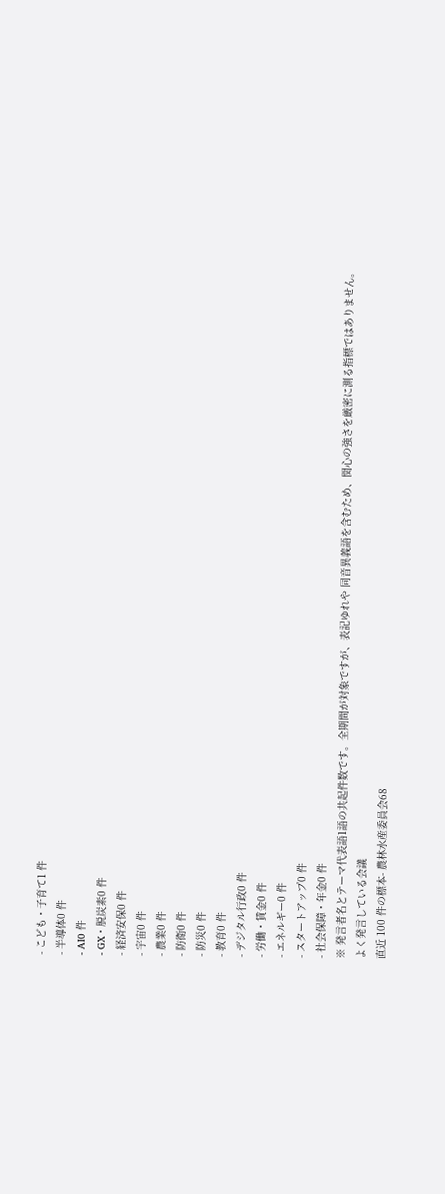- こども・子育て1 件
- 半導体0 件
- AI0 件
- GX・脱炭素0 件
- 経済安保0 件
- 宇宙0 件
- 農業0 件
- 防衛0 件
- 防災0 件
- 教育0 件
- デジタル行政0 件
- 労働・賃金0 件
- エネルギー0 件
- スタートアップ0 件
- 社会保障・年金0 件
※ 発言者名とテーマ代表語1語の共起件数です。全期間が対象ですが、表記ゆれや 同音異義語を含むため、関心の強さを厳密に測る指標ではありません。
よく発言している会議
直近 100 件の標本- 農林水産委員会68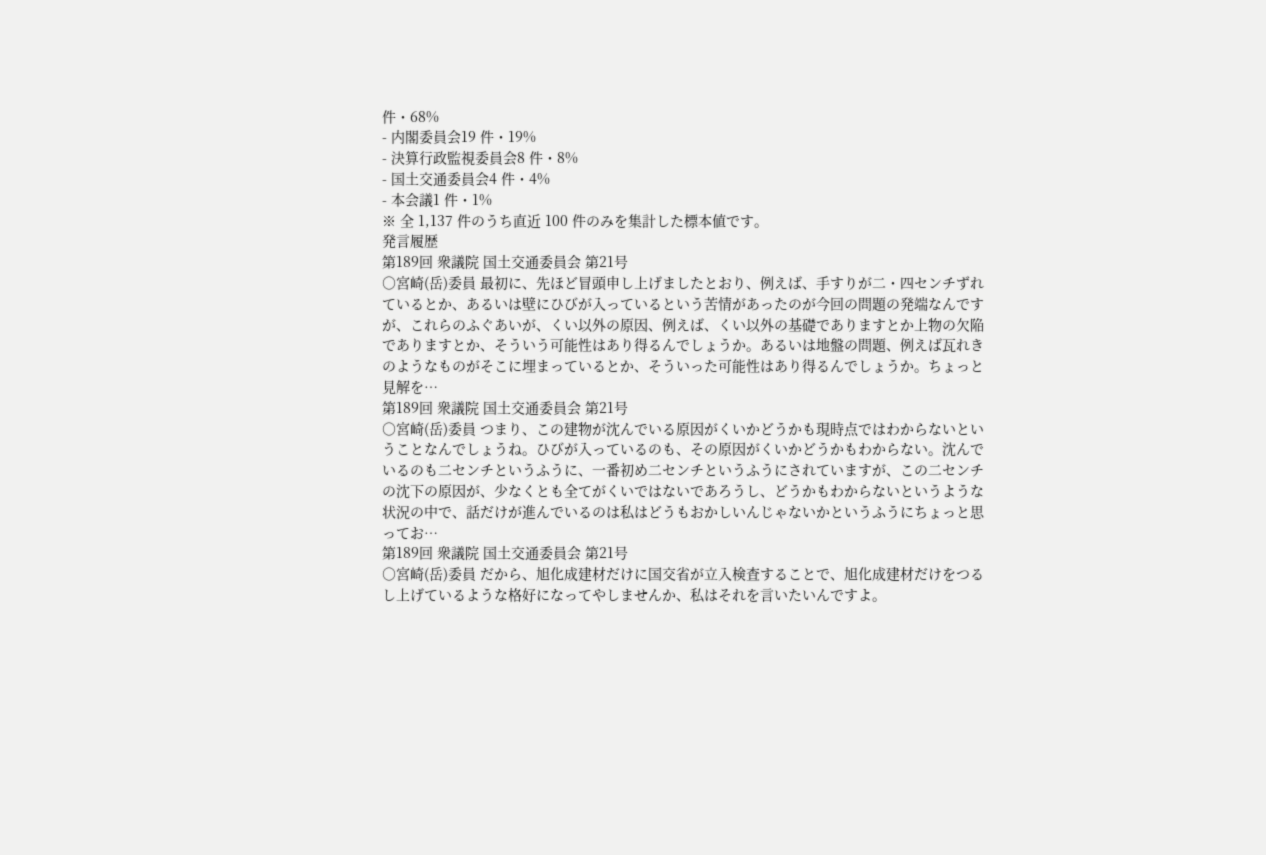件・68%
- 内閣委員会19 件・19%
- 決算行政監視委員会8 件・8%
- 国土交通委員会4 件・4%
- 本会議1 件・1%
※ 全 1,137 件のうち直近 100 件のみを集計した標本値です。
発言履歴
第189回 衆議院 国土交通委員会 第21号
○宮崎(岳)委員 最初に、先ほど冒頭申し上げましたとおり、例えば、手すりが二・四センチずれているとか、あるいは壁にひびが入っているという苦情があったのが今回の問題の発端なんですが、これらのふぐあいが、くい以外の原因、例えば、くい以外の基礎でありますとか上物の欠陥でありますとか、そういう可能性はあり得るんでしょうか。あるいは地盤の問題、例えば瓦れきのようなものがそこに埋まっているとか、そういった可能性はあり得るんでしょうか。ちょっと見解を…
第189回 衆議院 国土交通委員会 第21号
○宮崎(岳)委員 つまり、この建物が沈んでいる原因がくいかどうかも現時点ではわからないということなんでしょうね。ひびが入っているのも、その原因がくいかどうかもわからない。沈んでいるのも二センチというふうに、一番初め二センチというふうにされていますが、この二センチの沈下の原因が、少なくとも全てがくいではないであろうし、どうかもわからないというような状況の中で、話だけが進んでいるのは私はどうもおかしいんじゃないかというふうにちょっと思ってお…
第189回 衆議院 国土交通委員会 第21号
○宮崎(岳)委員 だから、旭化成建材だけに国交省が立入検査することで、旭化成建材だけをつるし上げているような格好になってやしませんか、私はそれを言いたいんですよ。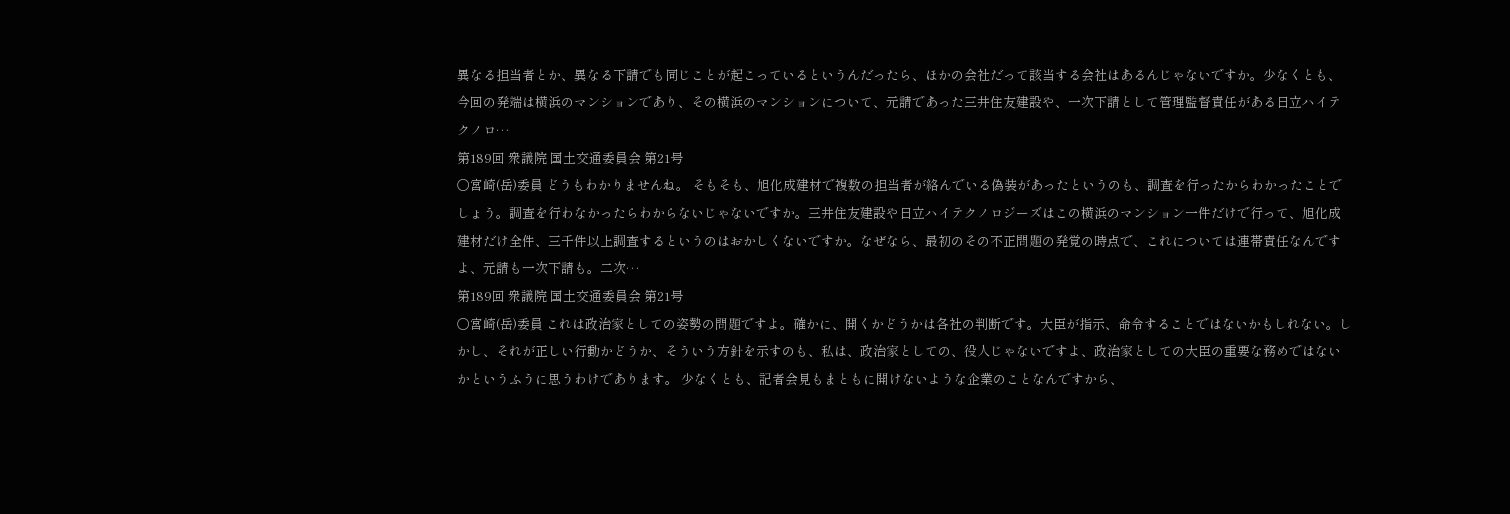異なる担当者とか、異なる下請でも同じことが起こっているというんだったら、ほかの会社だって該当する会社はあるんじゃないですか。少なくとも、今回の発端は横浜のマンションであり、その横浜のマンションについて、元請であった三井住友建設や、一次下請として管理監督責任がある日立ハイテクノロ…
第189回 衆議院 国土交通委員会 第21号
○宮崎(岳)委員 どうもわかりませんね。 そもそも、旭化成建材で複数の担当者が絡んでいる偽装があったというのも、調査を行ったからわかったことでしょう。調査を行わなかったらわからないじゃないですか。三井住友建設や日立ハイテクノロジーズはこの横浜のマンション一件だけで行って、旭化成建材だけ全件、三千件以上調査するというのはおかしくないですか。なぜなら、最初のその不正問題の発覚の時点で、これについては連帯責任なんですよ、元請も一次下請も。二次…
第189回 衆議院 国土交通委員会 第21号
○宮崎(岳)委員 これは政治家としての姿勢の問題ですよ。確かに、開くかどうかは各社の判断です。大臣が指示、命令することではないかもしれない。しかし、それが正しい行動かどうか、そういう方針を示すのも、私は、政治家としての、役人じゃないですよ、政治家としての大臣の重要な務めではないかというふうに思うわけであります。 少なくとも、記者会見もまともに開けないような企業のことなんですから、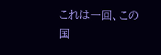これは一回、この国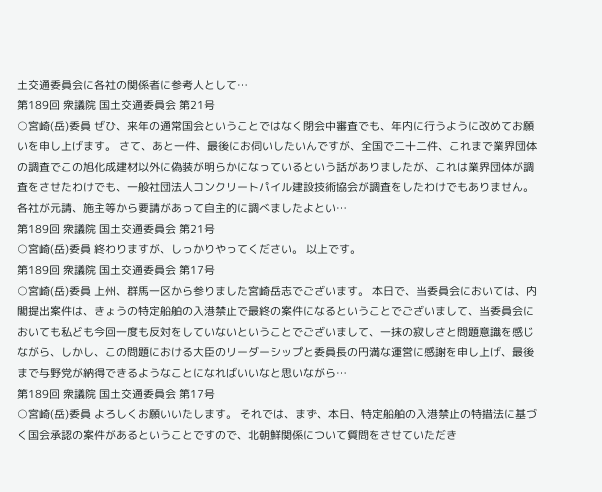土交通委員会に各社の関係者に参考人として…
第189回 衆議院 国土交通委員会 第21号
○宮崎(岳)委員 ぜひ、来年の通常国会ということではなく閉会中審査でも、年内に行うように改めてお願いを申し上げます。 さて、あと一件、最後にお伺いしたいんですが、全国で二十二件、これまで業界団体の調査でこの旭化成建材以外に偽装が明らかになっているという話がありましたが、これは業界団体が調査をさせたわけでも、一般社団法人コンクリートパイル建設技術協会が調査をしたわけでもありません。各社が元請、施主等から要請があって自主的に調べましたよとい…
第189回 衆議院 国土交通委員会 第21号
○宮崎(岳)委員 終わりますが、しっかりやってください。 以上です。
第189回 衆議院 国土交通委員会 第17号
○宮崎(岳)委員 上州、群馬一区から参りました宮崎岳志でございます。 本日で、当委員会においては、内閣提出案件は、きょうの特定船舶の入港禁止で最終の案件になるということでございまして、当委員会においても私ども今回一度も反対をしていないということでございまして、一抹の寂しさと問題意識を感じながら、しかし、この問題における大臣のリーダーシップと委員長の円満な運営に感謝を申し上げ、最後まで与野党が納得できるようなことになればいいなと思いながら…
第189回 衆議院 国土交通委員会 第17号
○宮崎(岳)委員 よろしくお願いいたします。 それでは、まず、本日、特定船舶の入港禁止の特措法に基づく国会承認の案件があるということですので、北朝鮮関係について質問をさせていただき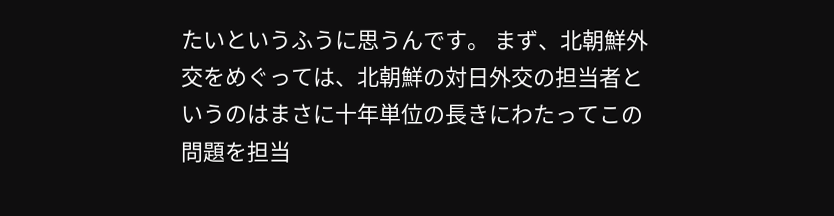たいというふうに思うんです。 まず、北朝鮮外交をめぐっては、北朝鮮の対日外交の担当者というのはまさに十年単位の長きにわたってこの問題を担当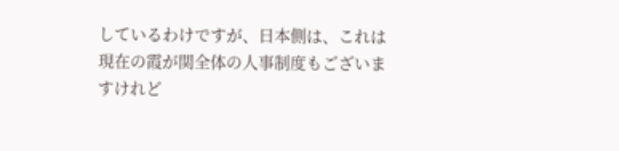しているわけですが、日本側は、これは現在の霞が関全体の人事制度もございますけれど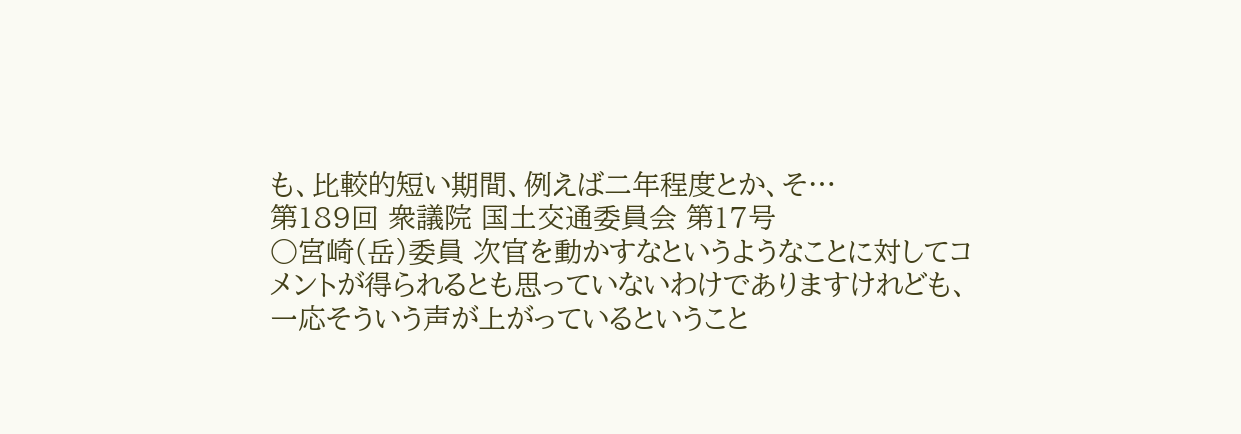も、比較的短い期間、例えば二年程度とか、そ…
第189回 衆議院 国土交通委員会 第17号
○宮崎(岳)委員 次官を動かすなというようなことに対してコメントが得られるとも思っていないわけでありますけれども、一応そういう声が上がっているということ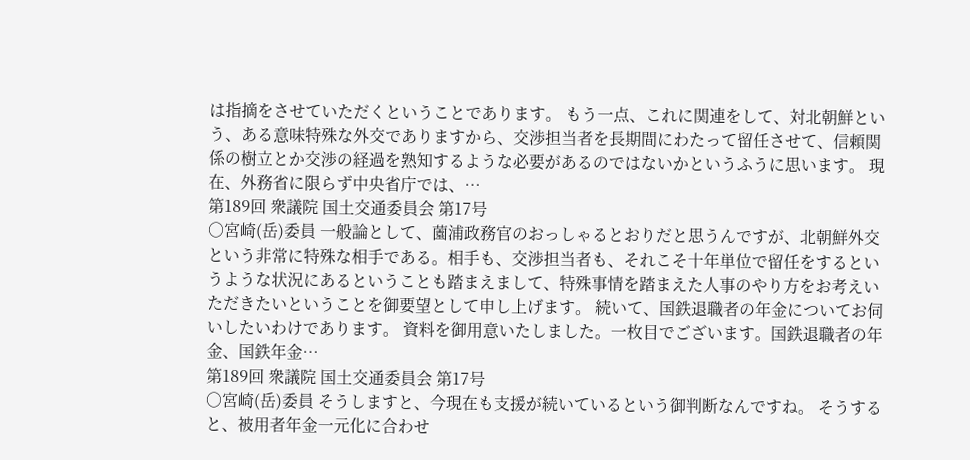は指摘をさせていただくということであります。 もう一点、これに関連をして、対北朝鮮という、ある意味特殊な外交でありますから、交渉担当者を長期間にわたって留任させて、信頼関係の樹立とか交渉の経過を熟知するような必要があるのではないかというふうに思います。 現在、外務省に限らず中央省庁では、…
第189回 衆議院 国土交通委員会 第17号
○宮崎(岳)委員 一般論として、薗浦政務官のおっしゃるとおりだと思うんですが、北朝鮮外交という非常に特殊な相手である。相手も、交渉担当者も、それこそ十年単位で留任をするというような状況にあるということも踏まえまして、特殊事情を踏まえた人事のやり方をお考えいただきたいということを御要望として申し上げます。 続いて、国鉄退職者の年金についてお伺いしたいわけであります。 資料を御用意いたしました。一枚目でございます。国鉄退職者の年金、国鉄年金…
第189回 衆議院 国土交通委員会 第17号
○宮崎(岳)委員 そうしますと、今現在も支援が続いているという御判断なんですね。 そうすると、被用者年金一元化に合わせ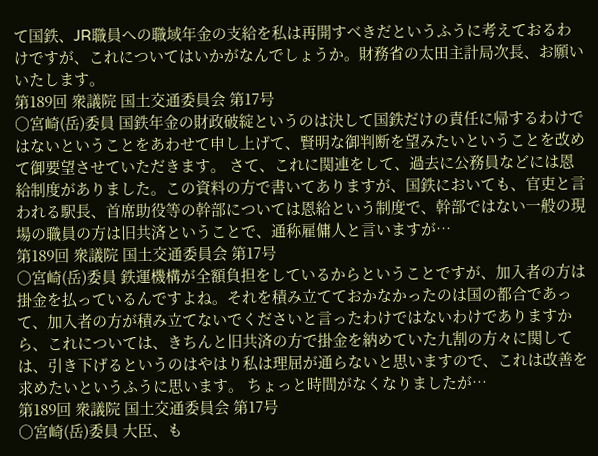て国鉄、JR職員への職域年金の支給を私は再開すべきだというふうに考えておるわけですが、これについてはいかがなんでしょうか。財務省の太田主計局次長、お願いいたします。
第189回 衆議院 国土交通委員会 第17号
○宮崎(岳)委員 国鉄年金の財政破綻というのは決して国鉄だけの責任に帰するわけではないということをあわせて申し上げて、賢明な御判断を望みたいということを改めて御要望させていただきます。 さて、これに関連をして、過去に公務員などには恩給制度がありました。この資料の方で書いてありますが、国鉄においても、官吏と言われる駅長、首席助役等の幹部については恩給という制度で、幹部ではない一般の現場の職員の方は旧共済ということで、通称雇傭人と言いますが…
第189回 衆議院 国土交通委員会 第17号
○宮崎(岳)委員 鉄運機構が全額負担をしているからということですが、加入者の方は掛金を払っているんですよね。それを積み立てておかなかったのは国の都合であって、加入者の方が積み立てないでくださいと言ったわけではないわけでありますから、これについては、きちんと旧共済の方で掛金を納めていた九割の方々に関しては、引き下げるというのはやはり私は理屈が通らないと思いますので、これは改善を求めたいというふうに思います。 ちょっと時間がなくなりましたが…
第189回 衆議院 国土交通委員会 第17号
○宮崎(岳)委員 大臣、も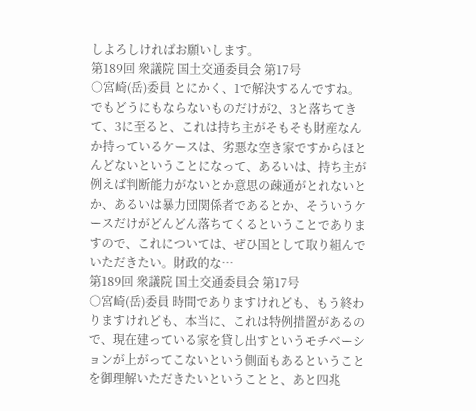しよろしければお願いします。
第189回 衆議院 国土交通委員会 第17号
○宮崎(岳)委員 とにかく、1で解決するんですね。でもどうにもならないものだけが2、3と落ちてきて、3に至ると、これは持ち主がそもそも財産なんか持っているケースは、劣悪な空き家ですからほとんどないということになって、あるいは、持ち主が例えば判断能力がないとか意思の疎通がとれないとか、あるいは暴力団関係者であるとか、そういうケースだけがどんどん落ちてくるということでありますので、これについては、ぜひ国として取り組んでいただきたい。財政的な…
第189回 衆議院 国土交通委員会 第17号
○宮崎(岳)委員 時間でありますけれども、もう終わりますけれども、本当に、これは特例措置があるので、現在建っている家を貸し出すというモチベーションが上がってこないという側面もあるということを御理解いただきたいということと、あと四兆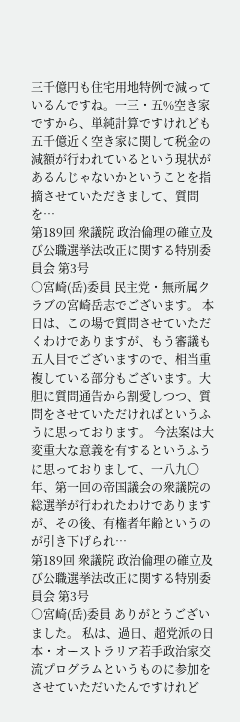三千億円も住宅用地特例で減っているんですね。一三・五%空き家ですから、単純計算ですけれども五千億近く空き家に関して税金の減額が行われているという現状があるんじゃないかということを指摘させていただきまして、質問を…
第189回 衆議院 政治倫理の確立及び公職選挙法改正に関する特別委員会 第3号
○宮崎(岳)委員 民主党・無所属クラブの宮崎岳志でございます。 本日は、この場で質問させていただくわけでありますが、もう審議も五人目でございますので、相当重複している部分もございます。大胆に質問通告から割愛しつつ、質問をさせていただければというふうに思っております。 今法案は大変重大な意義を有するというふうに思っておりまして、一八九〇年、第一回の帝国議会の衆議院の総選挙が行われたわけでありますが、その後、有権者年齢というのが引き下げられ…
第189回 衆議院 政治倫理の確立及び公職選挙法改正に関する特別委員会 第3号
○宮崎(岳)委員 ありがとうございました。 私は、過日、超党派の日本・オーストラリア若手政治家交流プログラムというものに参加をさせていただいたんですけれど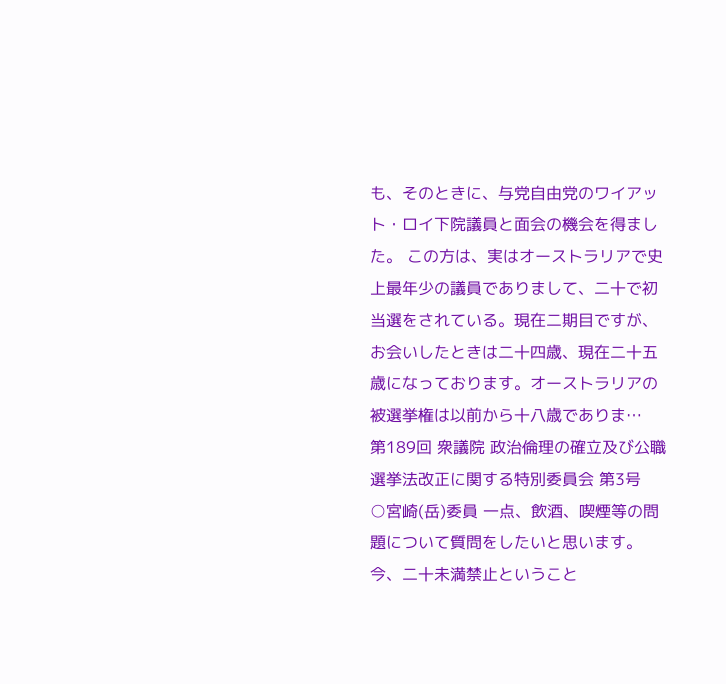も、そのときに、与党自由党のワイアット・ロイ下院議員と面会の機会を得ました。 この方は、実はオーストラリアで史上最年少の議員でありまして、二十で初当選をされている。現在二期目ですが、お会いしたときは二十四歳、現在二十五歳になっております。オーストラリアの被選挙権は以前から十八歳でありま…
第189回 衆議院 政治倫理の確立及び公職選挙法改正に関する特別委員会 第3号
○宮崎(岳)委員 一点、飲酒、喫煙等の問題について質問をしたいと思います。 今、二十未満禁止ということ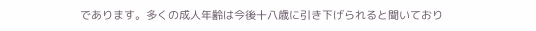であります。多くの成人年齢は今後十八歳に引き下げられると聞いており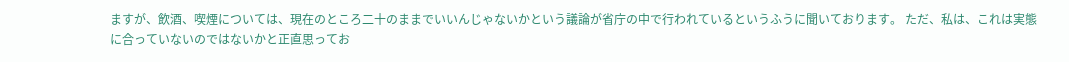ますが、飲酒、喫煙については、現在のところ二十のままでいいんじゃないかという議論が省庁の中で行われているというふうに聞いております。 ただ、私は、これは実態に合っていないのではないかと正直思ってお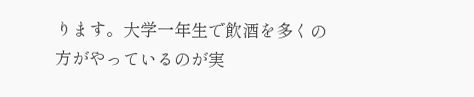ります。大学一年生で飲酒を多くの方がやっているのが実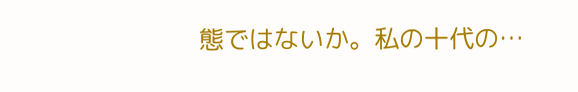態ではないか。私の十代の…